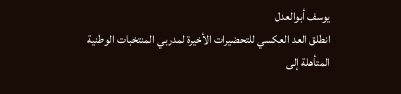يوسف أبوالعدل
انطلق العد العكسي للتحضيرات الأخيرة لمدربي المنتخبات الوطنية المتأهلة إلى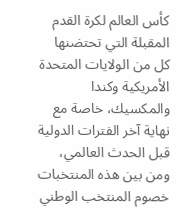كأس العالم لكرة القدم المقبلة التي تحتضنها كل من الولايات المتحدة الأمريكية وكندا والمكسيك، خاصة مع نهاية آخر الفترات الدولية قبل الحدث العالمي، ومن بين هذه المنتخبات خصوم المنتخب الوطني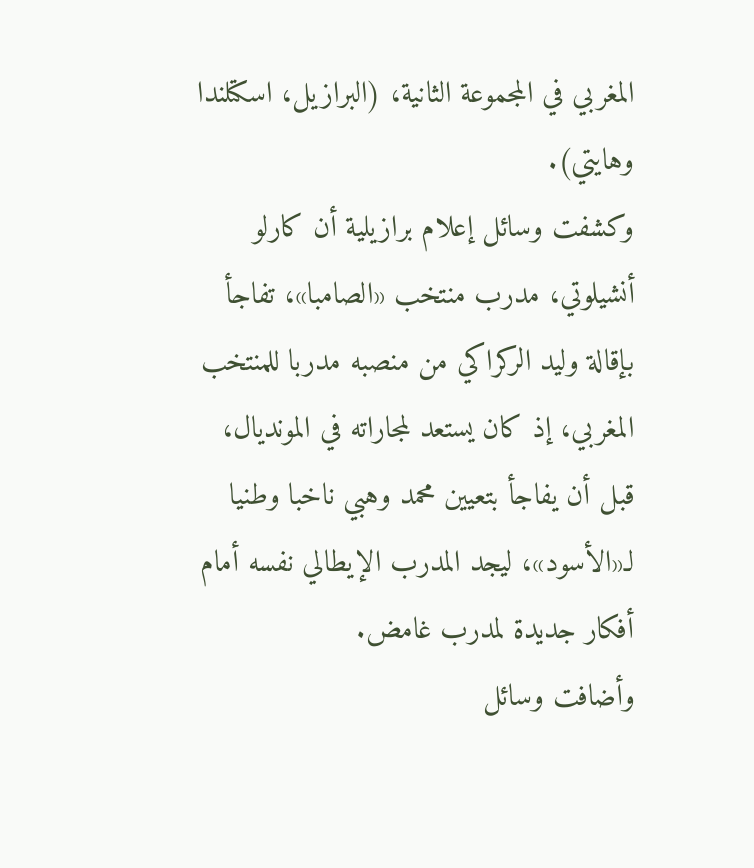المغربي في المجموعة الثانية، (البرازيل، اسكتلندا وهايتي).
وكشفت وسائل إعلام برازيلية أن كارلو أنشيلوتي، مدرب منتخب «الصامبا»، تفاجأ بإقالة وليد الركراكي من منصبه مدربا للمنتخب المغربي، إذ كان يستعد لمجاراته في المونديال، قبل أن يفاجأ بتعيين محمد وهبي ناخبا وطنيا لـ«الأسود»، ليجد المدرب الإيطالي نفسه أمام أفكار جديدة لمدرب غامض.
وأضافت وسائل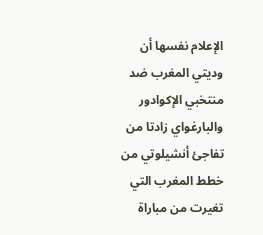الإعلام نفسها أن وديتي المغرب ضد منتخبي الإكوادور والبارغواي زادتا من تفاجئ أنشيلوتي من خطط المغرب التي تغيرت من مباراة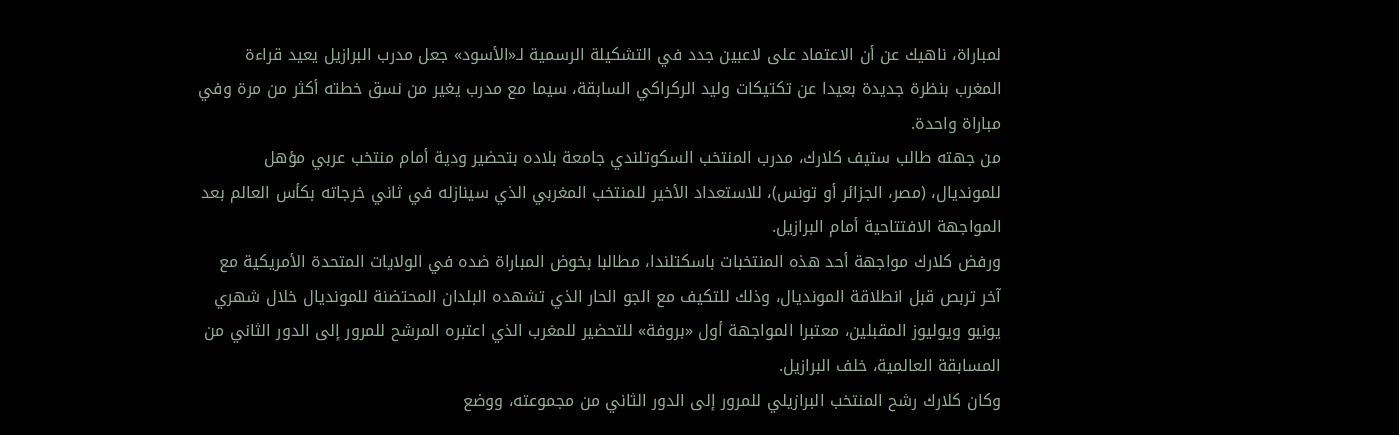لمباراة، ناهيك عن أن الاعتماد على لاعبين جدد في التشكيلة الرسمية لـ«الأسود» جعل مدرب البرازيل يعيد قراءة المغرب بنظرة جديدة بعيدا عن تكتيكات وليد الركراكي السابقة، سيما مع مدرب يغير من نسق خطته أكثر من مرة وفي مباراة واحدة.
من جهته طالب ستيف كلارك، مدرب المنتخب السكوتلندي جامعة بلاده بتحضير ودية أمام منتخب عربي مؤهل للمونديال، (مصر، الجزائر أو تونس)، للاستعداد الأخير للمنتخب المغربي الذي سينازله في ثاني خرجاته بكأس العالم بعد المواجهة الافتتاحية أمام البرازيل.
ورفض كلارك مواجهة أحد هذه المنتخبات باسكتلندا، مطالبا بخوض المباراة ضده في الولايات المتحدة الأمريكية مع آخر تربص قبل انطلاقة المونديال، وذلك للتكيف مع الجو الحار الذي تشهده البلدان المحتضنة للمونديال خلال شهري يونيو ويوليوز المقبلين، معتبرا المواجهة أول «بروفة» للتحضير للمغرب الذي اعتبره المرشح للمرور إلى الدور الثاني من المسابقة العالمية، خلف البرازيل.
وكان كلارك رشح المنتخب البرازيلي للمرور إلى الدور الثاني من مجموعته، ووضع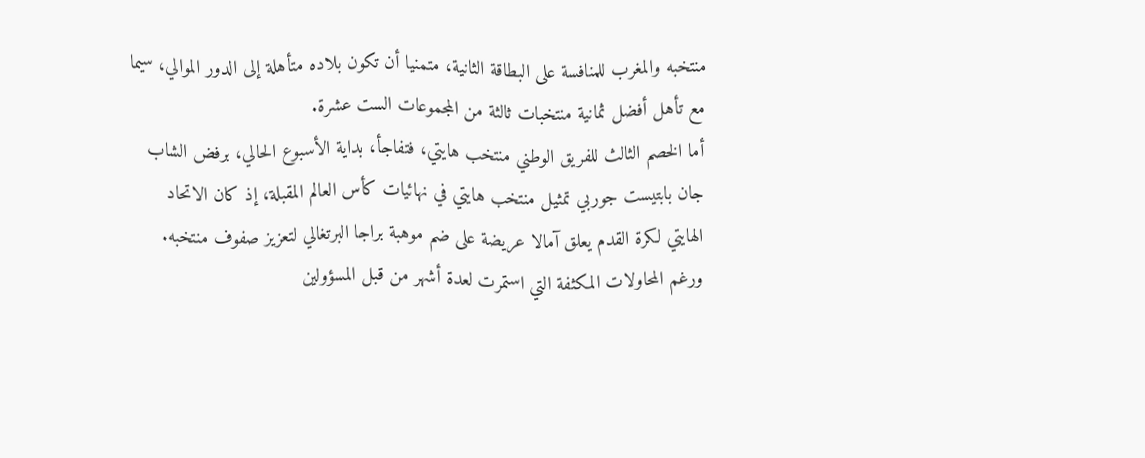منتخبه والمغرب للمنافسة على البطاقة الثانية، متمنيا أن تكون بلاده متأهلة إلى الدور الموالي، سيما مع تأهل أفضل ثمانية منتخبات ثالثة من المجموعات الست عشرة.
أما الخصم الثالث للفريق الوطني منتخب هايتي، فتفاجأ، بداية الأسبوع الحالي، برفض الشاب جان بابتيست جوربي تمثيل منتخب هايتي في نهائيات كأس العالم المقبلة، إذ كان الاتحاد الهايتي لكرة القدم يعلق آمالا عريضة على ضم موهبة براجا البرتغالي لتعزيز صفوف منتخبه.
ورغم المحاولات المكثفة التي استمرت لعدة أشهر من قبل المسؤولين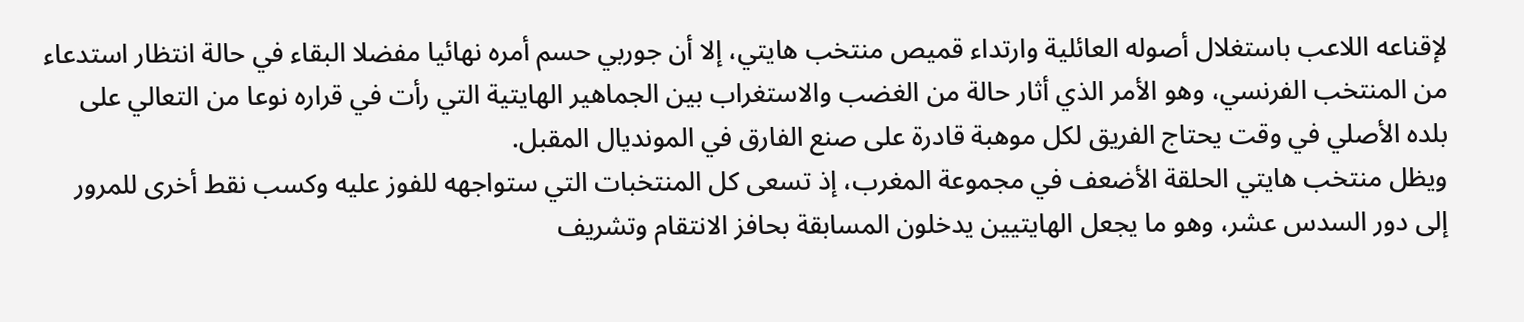لإقناعه اللاعب باستغلال أصوله العائلية وارتداء قميص منتخب هايتي، إلا أن جوربي حسم أمره نهائيا مفضلا البقاء في حالة انتظار استدعاء من المنتخب الفرنسي، وهو الأمر الذي أثار حالة من الغضب والاستغراب بين الجماهير الهايتية التي رأت في قراره نوعا من التعالي على بلده الأصلي في وقت يحتاج الفريق لكل موهبة قادرة على صنع الفارق في المونديال المقبل.
ويظل منتخب هايتي الحلقة الأضعف في مجموعة المغرب، إذ تسعى كل المنتخبات التي ستواجهه للفوز عليه وكسب نقط أخرى للمرور إلى دور السدس عشر، وهو ما يجعل الهايتيين يدخلون المسابقة بحافز الانتقام وتشريف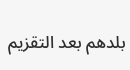بلدهم بعد التقزيم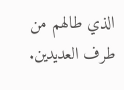الذي طالهم من طرف العديدين.